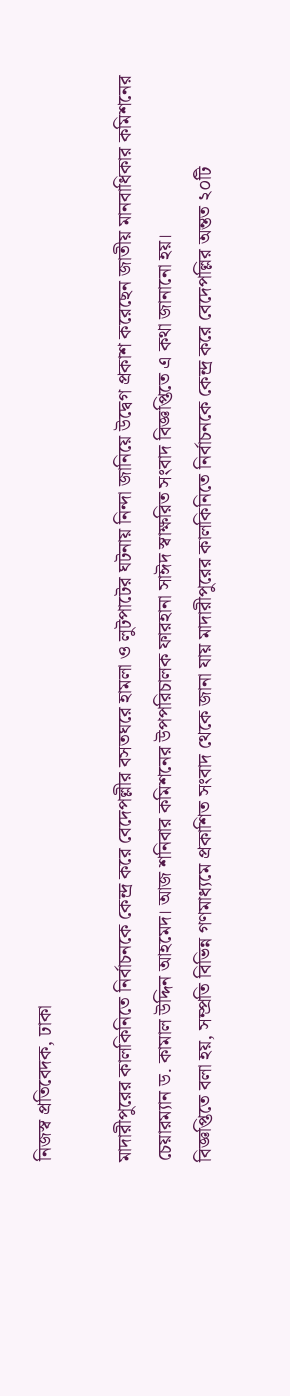নিজস্ব প্রতিবেদক, ঢাকা

মাদারীপুরের কালকিনিতে নির্বাচনকে কেন্দ্র করে বেদেপল্লীর বসতঘরে হামলা ও লুটপাটের ঘটনায় নিন্দা জানিয়ে উদ্বেগ প্রকাশ করেছেন জাতীয় মানবাধিকার কমিশনের চেয়ারম্যান ড. কামাল উদ্দিন আহমেদ। আজ শনিবার কমিশনের উপপরিচালক ফারহানা সাঈদ স্বাক্ষরিত সংবাদ বিজ্ঞপ্তিতে এ কথা জানানো হয়।
বিজ্ঞপ্তিতে বলা হয়, সম্প্রতি বিভিন্ন গণমাধ্যমে প্রকাশিত সংবাদ থেকে জানা যায় মাদারীপুরের কালকিনিতে নির্বাচনকে কেন্দ্র করে বেদেপল্লির অন্তত ২০টি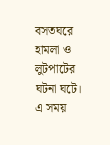বসতঘরে হামলা ও লুটপাটের ঘটনা ঘটে। এ সময়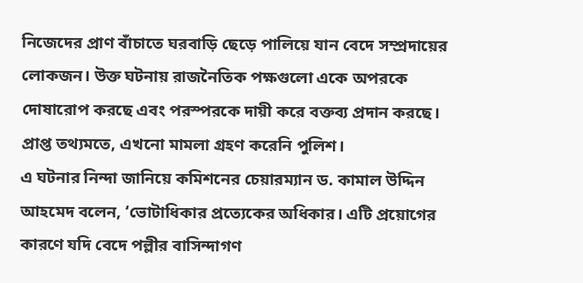নিজেদের প্রাণ বাঁচাতে ঘরবাড়ি ছেড়ে পালিয়ে যান বেদে সম্প্রদায়ের লোকজন। উক্ত ঘটনায় রাজনৈতিক পক্ষগুলো একে অপরকে দোষারোপ করছে এবং পরস্পরকে দায়ী করে বক্তব্য প্রদান করছে। প্রাপ্ত তথ্যমতে, এখনো মামলা গ্রহণ করেনি পুলিশ।
এ ঘটনার নিন্দা জানিয়ে কমিশনের চেয়ারম্যান ড. কামাল উদ্দিন আহমেদ বলেন, ‘ভোটাধিকার প্রত্যেকের অধিকার। এটি প্রয়োগের কারণে যদি বেদে পল্লীর বাসিন্দাগণ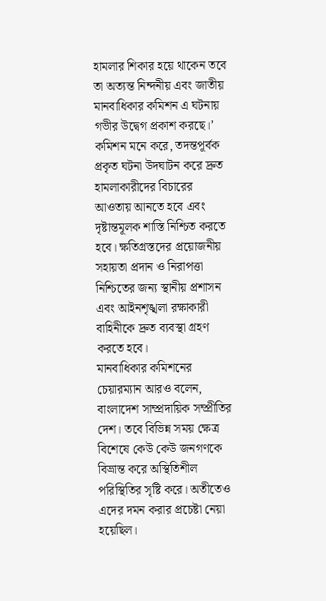হামলার শিকার হয়ে থাকেন তবে তা অত্যন্ত নিন্দনীয় এবং জাতীয় মানবাধিকার কমিশন এ ঘটনায় গভীর উদ্বেগ প্রকাশ করছে।’
কমিশন মনে করে, তদন্তপূর্বক প্রকৃত ঘটনা উদঘাটন করে দ্রুত হামলাকারীদের বিচারের আওতায় আনতে হবে এবং দৃষ্টান্তমূলক শাস্তি নিশ্চিত করতে হবে। ক্ষতিগ্রস্তদের প্রয়োজনীয় সহায়তা প্রদান ও নিরাপত্তা নিশ্চিতের জন্য স্থানীয় প্রশাসন এবং আইনশৃঙ্খলা রক্ষাকারী বাহিনীকে দ্রুত ব্যবস্থা গ্রহণ করতে হবে।
মানবাধিকার কমিশনের চেয়ারম্যান আরও বলেন, বাংলাদেশ সাম্প্রদায়িক সম্প্রীতির দেশ। তবে বিভিন্ন সময় ক্ষেত্র বিশেষে কেউ কেউ জনগণকে বিভ্রান্ত করে অস্থিতিশীল পরিস্থিতির সৃষ্টি করে। অতীতেও এদের দমন করার প্রচেষ্টা নেয়া হয়েছিল।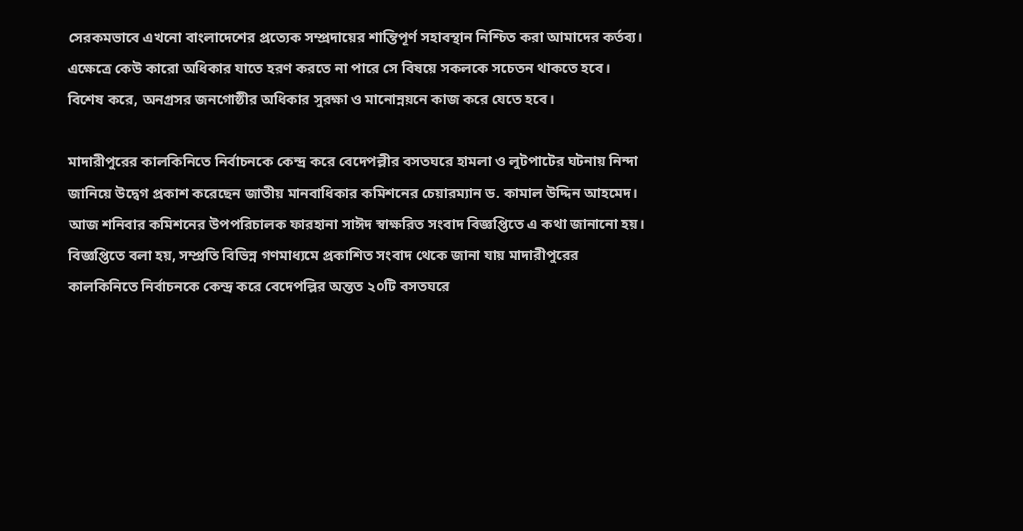সেরকমভাবে এখনো বাংলাদেশের প্রত্যেক সম্প্রদায়ের শান্তিপূর্ণ সহাবস্থান নিশ্চিত করা আমাদের কর্তব্য। এক্ষেত্রে কেউ কারো অধিকার যাতে হরণ করতে না পারে সে বিষয়ে সকলকে সচেতন থাকতে হবে। বিশেষ করে, অনগ্রসর জনগোষ্ঠীর অধিকার সুরক্ষা ও মানোন্নয়নে কাজ করে যেতে হবে।

মাদারীপুরের কালকিনিতে নির্বাচনকে কেন্দ্র করে বেদেপল্লীর বসতঘরে হামলা ও লুটপাটের ঘটনায় নিন্দা জানিয়ে উদ্বেগ প্রকাশ করেছেন জাতীয় মানবাধিকার কমিশনের চেয়ারম্যান ড. কামাল উদ্দিন আহমেদ। আজ শনিবার কমিশনের উপপরিচালক ফারহানা সাঈদ স্বাক্ষরিত সংবাদ বিজ্ঞপ্তিতে এ কথা জানানো হয়।
বিজ্ঞপ্তিতে বলা হয়, সম্প্রতি বিভিন্ন গণমাধ্যমে প্রকাশিত সংবাদ থেকে জানা যায় মাদারীপুরের কালকিনিতে নির্বাচনকে কেন্দ্র করে বেদেপল্লির অন্তত ২০টি বসতঘরে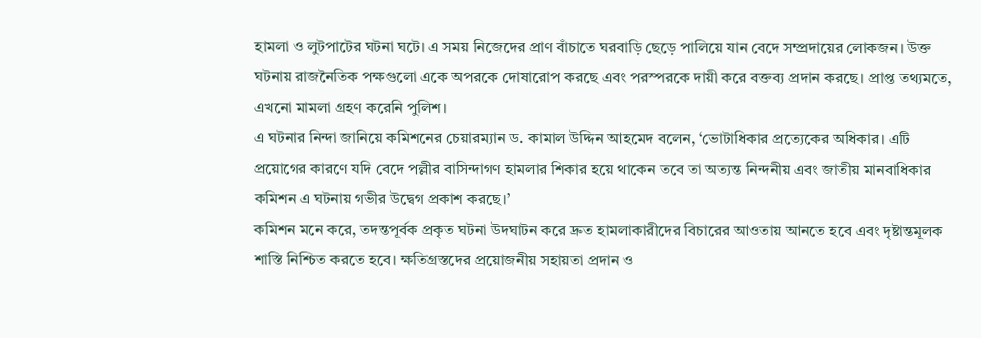হামলা ও লুটপাটের ঘটনা ঘটে। এ সময় নিজেদের প্রাণ বাঁচাতে ঘরবাড়ি ছেড়ে পালিয়ে যান বেদে সম্প্রদায়ের লোকজন। উক্ত ঘটনায় রাজনৈতিক পক্ষগুলো একে অপরকে দোষারোপ করছে এবং পরস্পরকে দায়ী করে বক্তব্য প্রদান করছে। প্রাপ্ত তথ্যমতে, এখনো মামলা গ্রহণ করেনি পুলিশ।
এ ঘটনার নিন্দা জানিয়ে কমিশনের চেয়ারম্যান ড. কামাল উদ্দিন আহমেদ বলেন, ‘ভোটাধিকার প্রত্যেকের অধিকার। এটি প্রয়োগের কারণে যদি বেদে পল্লীর বাসিন্দাগণ হামলার শিকার হয়ে থাকেন তবে তা অত্যন্ত নিন্দনীয় এবং জাতীয় মানবাধিকার কমিশন এ ঘটনায় গভীর উদ্বেগ প্রকাশ করছে।’
কমিশন মনে করে, তদন্তপূর্বক প্রকৃত ঘটনা উদঘাটন করে দ্রুত হামলাকারীদের বিচারের আওতায় আনতে হবে এবং দৃষ্টান্তমূলক শাস্তি নিশ্চিত করতে হবে। ক্ষতিগ্রস্তদের প্রয়োজনীয় সহায়তা প্রদান ও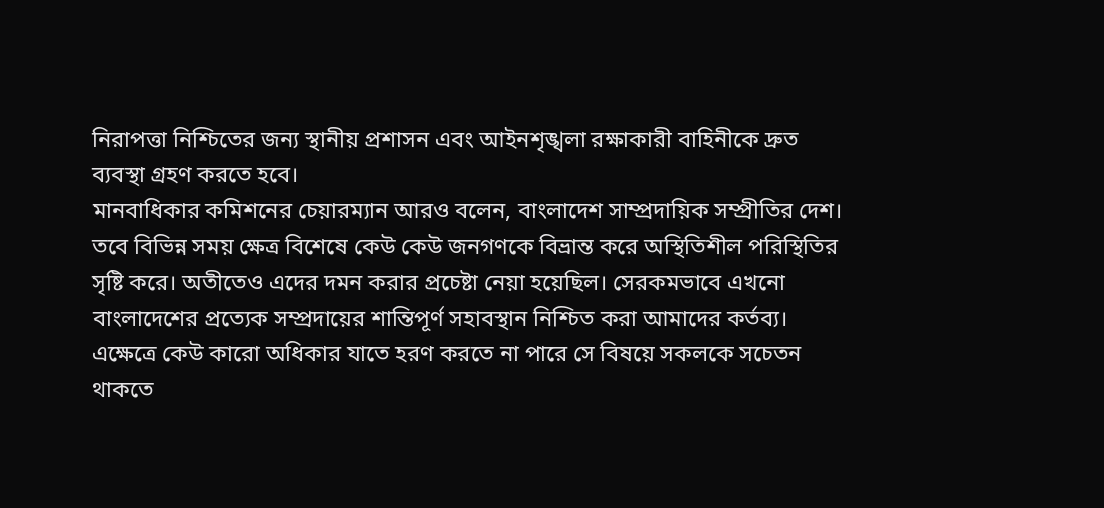নিরাপত্তা নিশ্চিতের জন্য স্থানীয় প্রশাসন এবং আইনশৃঙ্খলা রক্ষাকারী বাহিনীকে দ্রুত ব্যবস্থা গ্রহণ করতে হবে।
মানবাধিকার কমিশনের চেয়ারম্যান আরও বলেন, বাংলাদেশ সাম্প্রদায়িক সম্প্রীতির দেশ। তবে বিভিন্ন সময় ক্ষেত্র বিশেষে কেউ কেউ জনগণকে বিভ্রান্ত করে অস্থিতিশীল পরিস্থিতির সৃষ্টি করে। অতীতেও এদের দমন করার প্রচেষ্টা নেয়া হয়েছিল। সেরকমভাবে এখনো বাংলাদেশের প্রত্যেক সম্প্রদায়ের শান্তিপূর্ণ সহাবস্থান নিশ্চিত করা আমাদের কর্তব্য। এক্ষেত্রে কেউ কারো অধিকার যাতে হরণ করতে না পারে সে বিষয়ে সকলকে সচেতন থাকতে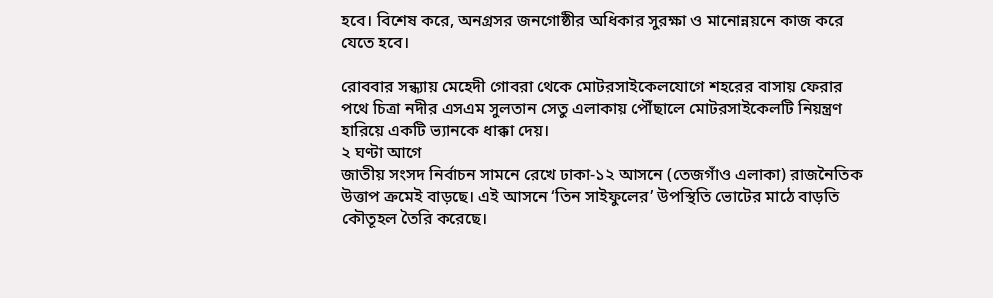হবে। বিশেষ করে, অনগ্রসর জনগোষ্ঠীর অধিকার সুরক্ষা ও মানোন্নয়নে কাজ করে যেতে হবে।

রোববার সন্ধ্যায় মেহেদী গোবরা থেকে মোটরসাইকেলযোগে শহরের বাসায় ফেরার পথে চিত্রা নদীর এসএম সুলতান সেতু এলাকায় পৌঁছালে মোটরসাইকেলটি নিয়ন্ত্রণ হারিয়ে একটি ভ্যানকে ধাক্কা দেয়।
২ ঘণ্টা আগে
জাতীয় সংসদ নির্বাচন সামনে রেখে ঢাকা-১২ আসনে (তেজগাঁও এলাকা) রাজনৈতিক উত্তাপ ক্রমেই বাড়ছে। এই আসনে ‘তিন সাইফুলের’ উপস্থিতি ভোটের মাঠে বাড়তি কৌতূহল তৈরি করেছে।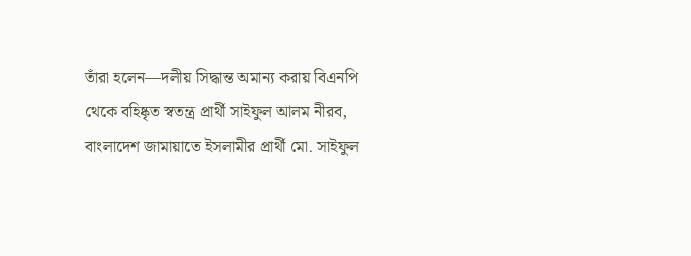তাঁরা হলেন—দলীয় সিদ্ধান্ত অমান্য করায় বিএনপি থেকে বহিষ্কৃত স্বতন্ত্র প্রার্থী সাইফুল আলম নীরব, বাংলাদেশ জামায়াতে ইসলামীর প্রার্থী মো. সাইফুল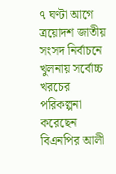৭ ঘণ্টা আগে
ত্রয়োদশ জাতীয় সংসদ নির্বাচনে খুলনায় সর্বোচ্চ খরচের পরিকল্পনা করেছেন বিএনপির আলী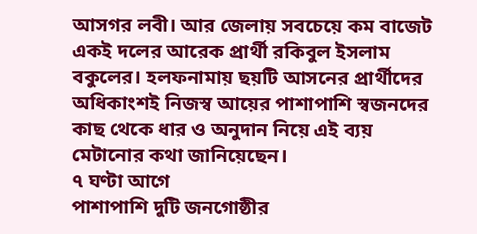আসগর লবী। আর জেলায় সবচেয়ে কম বাজেট একই দলের আরেক প্রার্থী রকিবুল ইসলাম বকুলের। হলফনামায় ছয়টি আসনের প্রার্থীদের অধিকাংশই নিজস্ব আয়ের পাশাপাশি স্বজনদের কাছ থেকে ধার ও অনুদান নিয়ে এই ব্যয় মেটানোর কথা জানিয়েছেন।
৭ ঘণ্টা আগে
পাশাপাশি দুটি জনগোষ্ঠীর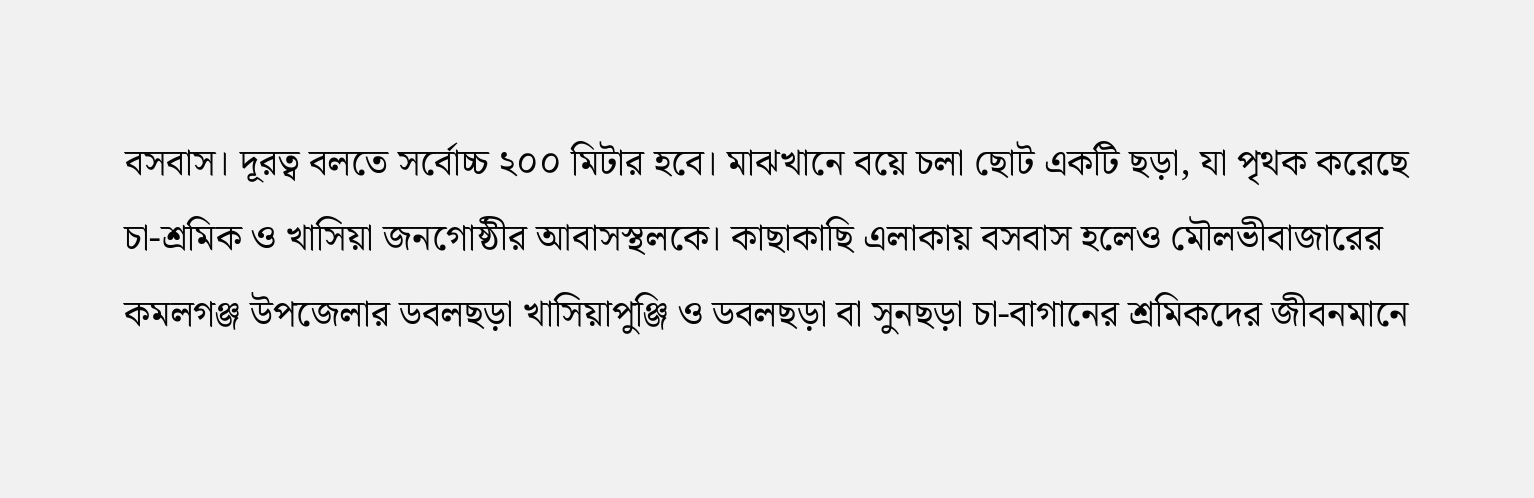বসবাস। দূরত্ব বলতে সর্বোচ্চ ২০০ মিটার হবে। মাঝখানে বয়ে চলা ছোট একটি ছড়া, যা পৃথক করেছে চা-শ্রমিক ও খাসিয়া জনগোষ্ঠীর আবাসস্থলকে। কাছাকাছি এলাকায় বসবাস হলেও মৌলভীবাজারের কমলগঞ্জ উপজেলার ডবলছড়া খাসিয়াপুঞ্জি ও ডবলছড়া বা সুনছড়া চা-বাগানের শ্রমিকদের জীবনমানে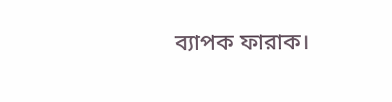ব্যাপক ফারাক।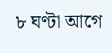৮ ঘণ্টা আগে